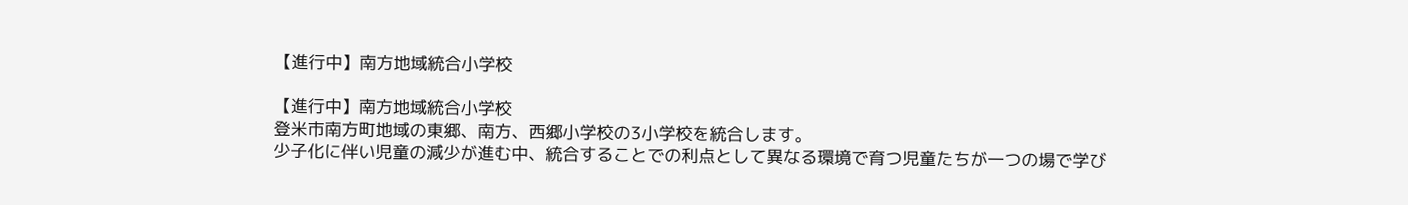【進行中】南方地域統合小学校

【進行中】南方地域統合小学校
登米市南方町地域の東郷、南方、西郷小学校の3小学校を統合します。
少子化に伴い児童の減少が進む中、統合することでの利点として異なる環境で育つ児童たちが一つの場で学び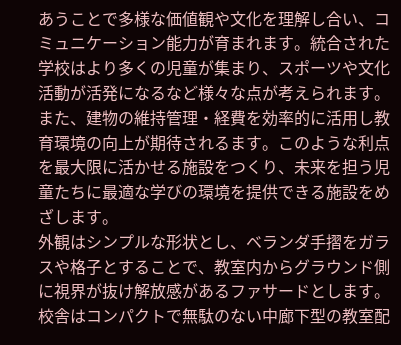あうことで多様な価値観や文化を理解し合い、コミュニケーション能力が育まれます。統合された学校はより多くの児童が集まり、スポーツや文化活動が活発になるなど様々な点が考えられます。また、建物の維持管理・経費を効率的に活用し教育環境の向上が期待されるます。このような利点を最大限に活かせる施設をつくり、未来を担う児童たちに最適な学びの環境を提供できる施設をめざします。
外観はシンプルな形状とし、ベランダ手摺をガラスや格子とすることで、教室内からグラウンド側に視界が抜け解放感があるファサードとします。校舎はコンパクトで無駄のない中廊下型の教室配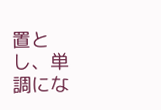置とし、単調にな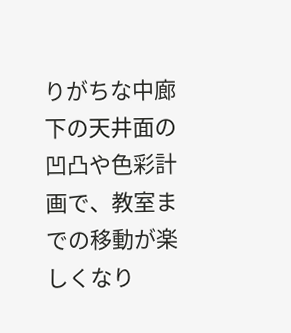りがちな中廊下の天井面の凹凸や色彩計画で、教室までの移動が楽しくなり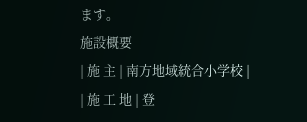ます。
施設概要
| 施 主 | 南方地域統合小学校 |
| 施 工 地 | 登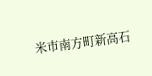米市南方町新高石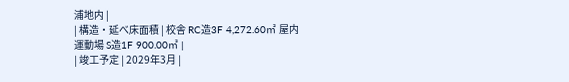浦地内 |
| 構造・延べ床面積 | 校舎 RC造3F 4,272.60㎡ 屋内運動場 S造1F 900.00㎡ |
| 竣工予定 | 2029年3月 |